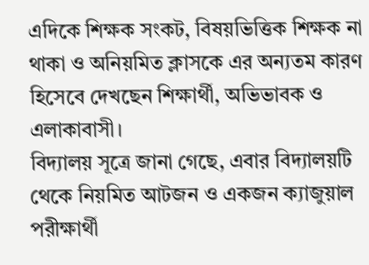এদিকে শিক্ষক সংকট, বিষয়ভিত্তিক শিক্ষক না থাকা ও অনিয়মিত ক্লাসকে এর অন্যতম কারণ হিসেবে দেখছেন শিক্ষার্থী, অভিভাবক ও এলাকাবাসী।
বিদ্যালয় সূত্রে জানা গেছে, এবার বিদ্যালয়টি থেকে নিয়মিত আটজন ও একজন ক্যাজুয়াল পরীক্ষার্থী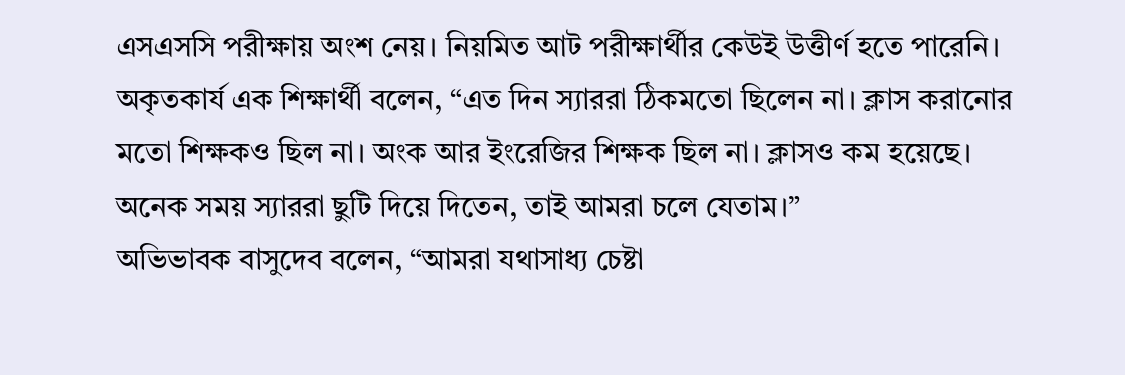এসএসসি পরীক্ষায় অংশ নেয়। নিয়মিত আট পরীক্ষার্থীর কেউই উত্তীর্ণ হতে পারেনি।
অকৃতকার্য এক শিক্ষার্থী বলেন, “এত দিন স্যাররা ঠিকমতো ছিলেন না। ক্লাস করানোর মতো শিক্ষকও ছিল না। অংক আর ইংরেজির শিক্ষক ছিল না। ক্লাসও কম হয়েছে। অনেক সময় স্যাররা ছুটি দিয়ে দিতেন, তাই আমরা চলে যেতাম।”
অভিভাবক বাসুদেব বলেন, “আমরা যথাসাধ্য চেষ্টা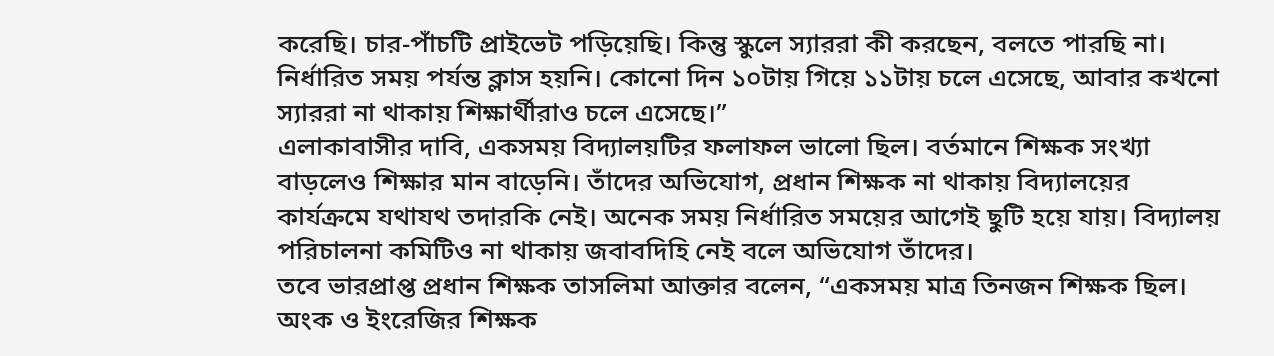করেছি। চার-পাঁচটি প্রাইভেট পড়িয়েছি। কিন্তু স্কুলে স্যাররা কী করছেন, বলতে পারছি না। নির্ধারিত সময় পর্যন্ত ক্লাস হয়নি। কোনো দিন ১০টায় গিয়ে ১১টায় চলে এসেছে, আবার কখনো স্যাররা না থাকায় শিক্ষার্থীরাও চলে এসেছে।”
এলাকাবাসীর দাবি, একসময় বিদ্যালয়টির ফলাফল ভালো ছিল। বর্তমানে শিক্ষক সংখ্যা বাড়লেও শিক্ষার মান বাড়েনি। তাঁদের অভিযোগ, প্রধান শিক্ষক না থাকায় বিদ্যালয়ের কার্যক্রমে যথাযথ তদারকি নেই। অনেক সময় নির্ধারিত সময়ের আগেই ছুটি হয়ে যায়। বিদ্যালয় পরিচালনা কমিটিও না থাকায় জবাবদিহি নেই বলে অভিযোগ তাঁদের।
তবে ভারপ্রাপ্ত প্রধান শিক্ষক তাসলিমা আক্তার বলেন, “একসময় মাত্র তিনজন শিক্ষক ছিল। অংক ও ইংরেজির শিক্ষক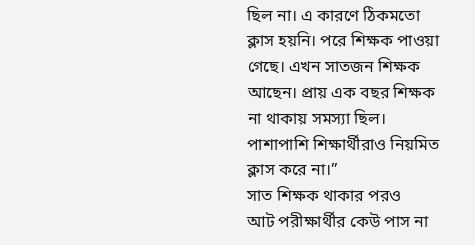ছিল না। এ কারণে ঠিকমতো ক্লাস হয়নি। পরে শিক্ষক পাওয়া গেছে। এখন সাতজন শিক্ষক আছেন। প্রায় এক বছর শিক্ষক না থাকায় সমস্যা ছিল। পাশাপাশি শিক্ষার্থীরাও নিয়মিত ক্লাস করে না।”
সাত শিক্ষক থাকার পরও
আট পরীক্ষার্থীর কেউ পাস না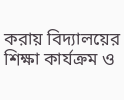করায় বিদ্যালয়ের শিক্ষা কার্যক্রম ও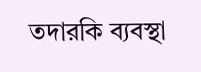তদারকি ব্যবস্থা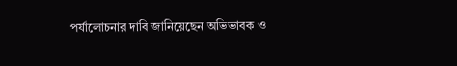পর্যালোচনার দাবি জানিয়েছেন অভিভাবক ও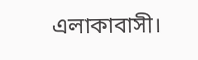এলাকাবাসী।